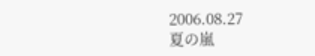2006.08.27
夏の嵐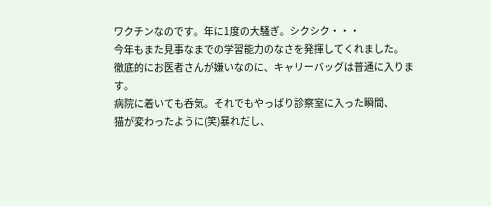ワクチンなのです。年に1度の大騒ぎ。シクシク・・・
今年もまた見事なまでの学習能力のなさを発揮してくれました。
徹底的にお医者さんが嫌いなのに、キャリーバッグは普通に入ります。
病院に着いても呑気。それでもやっぱり診察室に入った瞬間、
猫が変わったように(笑)暴れだし、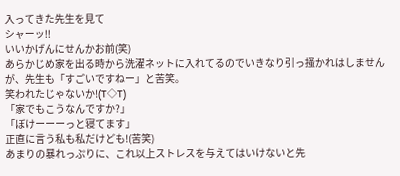入ってきた先生を見て
シャーッ!!
いいかげんにせんかお前(笑)
あらかじめ家を出る時から洗濯ネットに入れてるのでいきなり引っ掻かれはしませんが、先生も「すごいですねー」と苦笑。
笑われたじゃないか!(T◇T)
「家でもこうなんですか?」
「ぼけーーーっと寝てます」
正直に言う私も私だけども!(苦笑)
あまりの暴れっぷりに、これ以上ストレスを与えてはいけないと先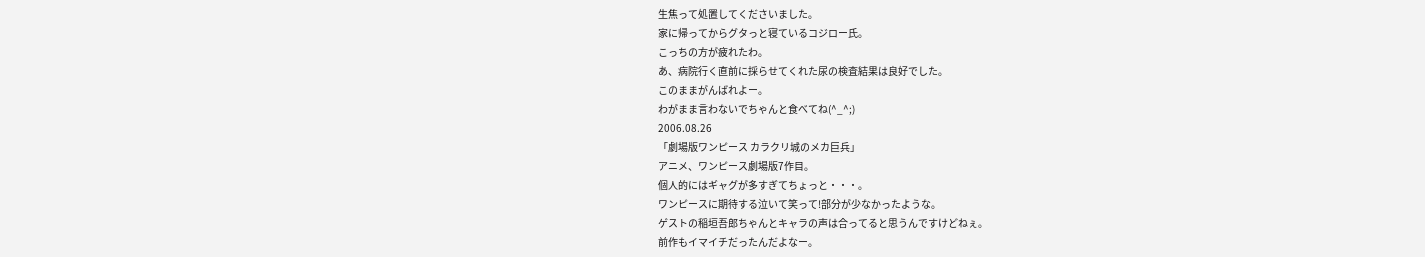生焦って処置してくださいました。
家に帰ってからグタっと寝ているコジロー氏。
こっちの方が疲れたわ。
あ、病院行く直前に採らせてくれた尿の検査結果は良好でした。
このままがんばれよー。
わがまま言わないでちゃんと食べてね(^_^;)
2006.08.26
「劇場版ワンピース カラクリ城のメカ巨兵」
アニメ、ワンピース劇場版7作目。
個人的にはギャグが多すぎてちょっと・・・。
ワンピースに期待する泣いて笑って!部分が少なかったような。
ゲストの稲垣吾郎ちゃんとキャラの声は合ってると思うんですけどねぇ。
前作もイマイチだったんだよなー。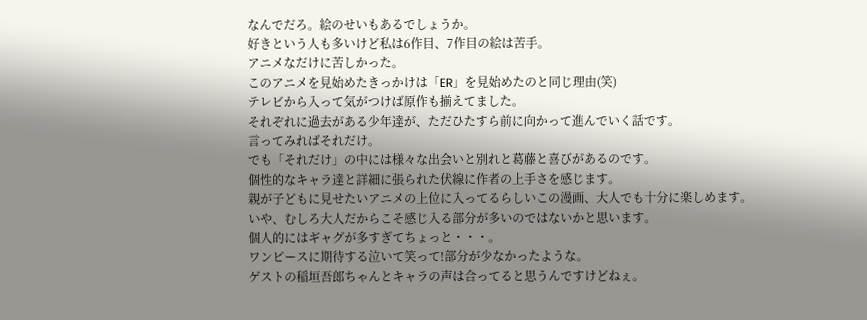なんでだろ。絵のせいもあるでしょうか。
好きという人も多いけど私は6作目、7作目の絵は苦手。
アニメなだけに苦しかった。
このアニメを見始めたきっかけは「ER」を見始めたのと同じ理由(笑)
テレビから入って気がつけば原作も揃えてました。
それぞれに過去がある少年達が、ただひたすら前に向かって進んでいく話です。
言ってみればそれだけ。
でも「それだけ」の中には様々な出会いと別れと葛藤と喜びがあるのです。
個性的なキャラ達と詳細に張られた伏線に作者の上手さを感じます。
親が子どもに見せたいアニメの上位に入ってるらしいこの漫画、大人でも十分に楽しめます。
いや、むしろ大人だからこそ感じ入る部分が多いのではないかと思います。
個人的にはギャグが多すぎてちょっと・・・。
ワンピースに期待する泣いて笑って!部分が少なかったような。
ゲストの稲垣吾郎ちゃんとキャラの声は合ってると思うんですけどねぇ。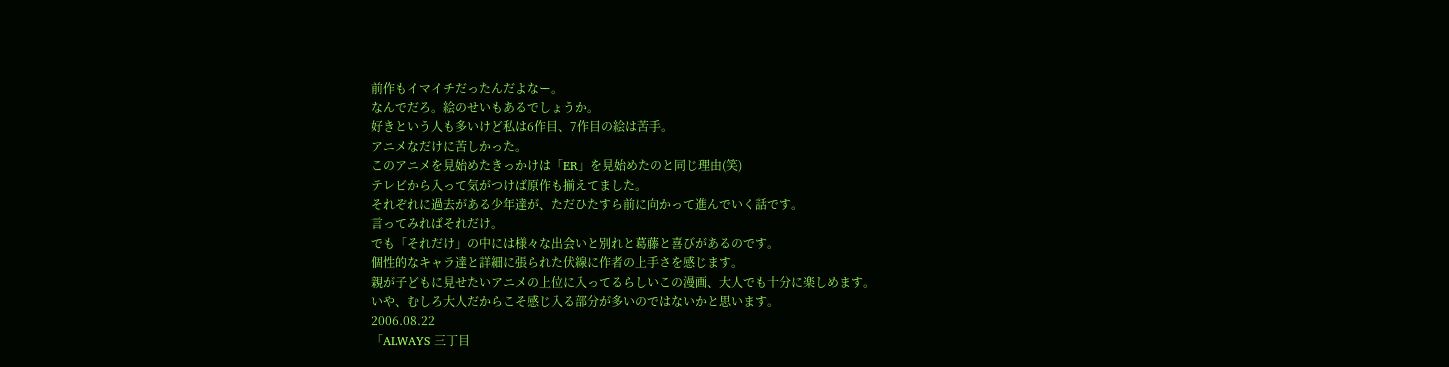前作もイマイチだったんだよなー。
なんでだろ。絵のせいもあるでしょうか。
好きという人も多いけど私は6作目、7作目の絵は苦手。
アニメなだけに苦しかった。
このアニメを見始めたきっかけは「ER」を見始めたのと同じ理由(笑)
テレビから入って気がつけば原作も揃えてました。
それぞれに過去がある少年達が、ただひたすら前に向かって進んでいく話です。
言ってみればそれだけ。
でも「それだけ」の中には様々な出会いと別れと葛藤と喜びがあるのです。
個性的なキャラ達と詳細に張られた伏線に作者の上手さを感じます。
親が子どもに見せたいアニメの上位に入ってるらしいこの漫画、大人でも十分に楽しめます。
いや、むしろ大人だからこそ感じ入る部分が多いのではないかと思います。
2006.08.22
「ALWAYS 三丁目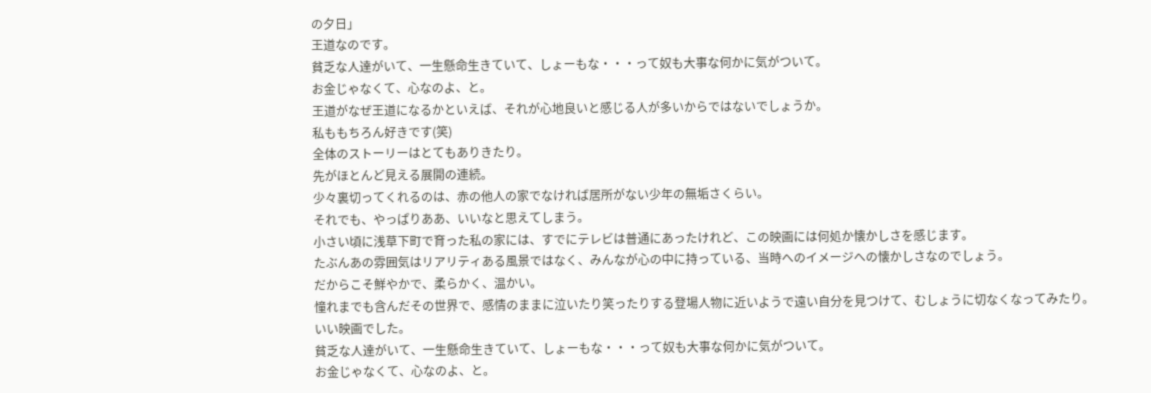の夕日」
王道なのです。
貧乏な人達がいて、一生懸命生きていて、しょーもな・・・って奴も大事な何かに気がついて。
お金じゃなくて、心なのよ、と。
王道がなぜ王道になるかといえば、それが心地良いと感じる人が多いからではないでしょうか。
私ももちろん好きです(笑)
全体のストーリーはとてもありきたり。
先がほとんど見える展開の連続。
少々裏切ってくれるのは、赤の他人の家でなければ居所がない少年の無垢さくらい。
それでも、やっぱりああ、いいなと思えてしまう。
小さい頃に浅草下町で育った私の家には、すでにテレビは普通にあったけれど、この映画には何処か懐かしさを感じます。
たぶんあの雰囲気はリアリティある風景ではなく、みんなが心の中に持っている、当時へのイメージへの懐かしさなのでしょう。
だからこそ鮮やかで、柔らかく、温かい。
憧れまでも含んだその世界で、感情のままに泣いたり笑ったりする登場人物に近いようで遠い自分を見つけて、むしょうに切なくなってみたり。
いい映画でした。
貧乏な人達がいて、一生懸命生きていて、しょーもな・・・って奴も大事な何かに気がついて。
お金じゃなくて、心なのよ、と。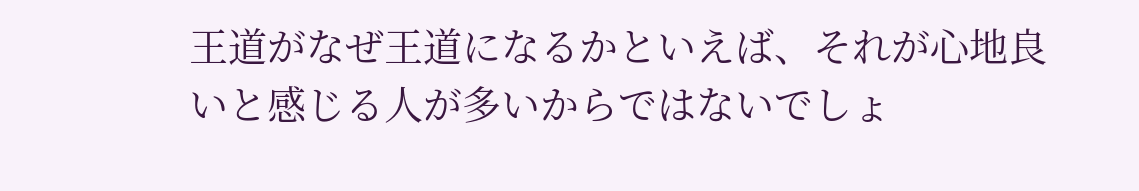王道がなぜ王道になるかといえば、それが心地良いと感じる人が多いからではないでしょ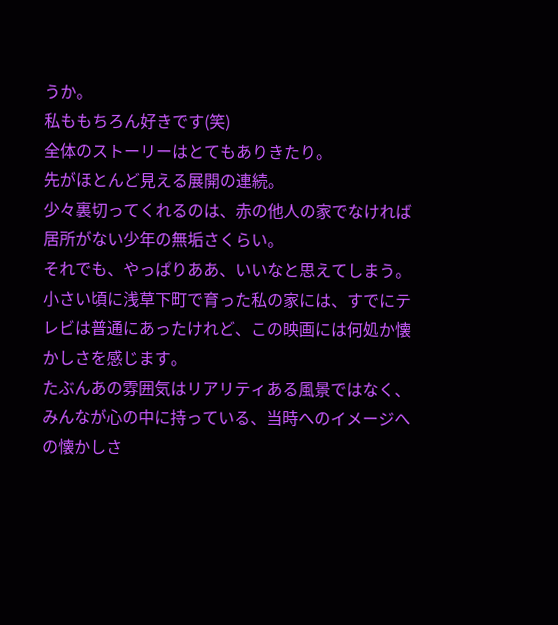うか。
私ももちろん好きです(笑)
全体のストーリーはとてもありきたり。
先がほとんど見える展開の連続。
少々裏切ってくれるのは、赤の他人の家でなければ居所がない少年の無垢さくらい。
それでも、やっぱりああ、いいなと思えてしまう。
小さい頃に浅草下町で育った私の家には、すでにテレビは普通にあったけれど、この映画には何処か懐かしさを感じます。
たぶんあの雰囲気はリアリティある風景ではなく、みんなが心の中に持っている、当時へのイメージへの懐かしさ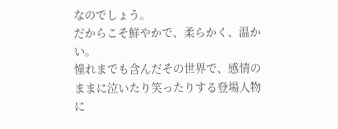なのでしょう。
だからこそ鮮やかで、柔らかく、温かい。
憧れまでも含んだその世界で、感情のままに泣いたり笑ったりする登場人物に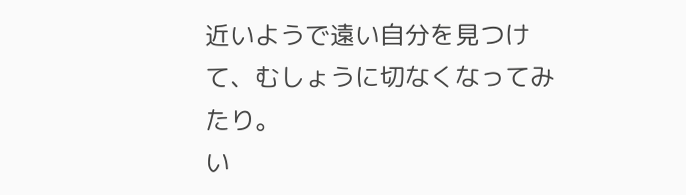近いようで遠い自分を見つけて、むしょうに切なくなってみたり。
い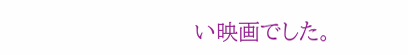い映画でした。